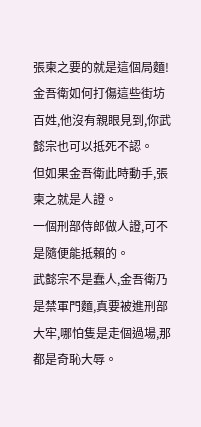張柬之要的就是這個局麵!
金吾衛如何打傷這些街坊百姓,他沒有親眼見到,你武懿宗也可以抵死不認。
但如果金吾衛此時動手,張柬之就是人證。
一個刑部侍郎做人證,可不是隨便能抵賴的。
武懿宗不是蠢人,金吾衛乃是禁軍門麵,真要被進刑部大牢,哪怕隻是走個過場,那都是奇恥大辱。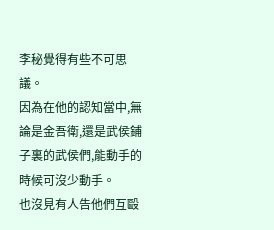李秘覺得有些不可思議。
因為在他的認知當中,無論是金吾衛,還是武侯鋪子裏的武侯們,能動手的時候可沒少動手。
也沒見有人告他們互毆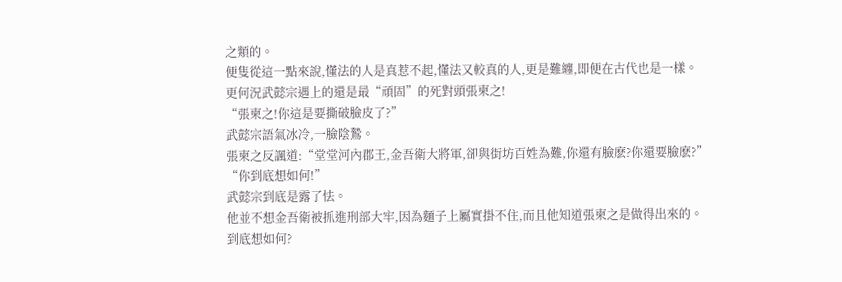之類的。
便隻從這一點來說,懂法的人是真惹不起,懂法又較真的人,更是難纏,即便在古代也是一樣。
更何況武懿宗遇上的還是最“頑固”的死對頭張柬之!
“張柬之!你這是要撕破臉皮了?”
武懿宗語氣冰冷,一臉陰鷙。
張柬之反諷道:“堂堂河內郡王,金吾衛大將軍,卻與街坊百姓為難,你還有臉麽?你還要臉麽?”
“你到底想如何!”
武懿宗到底是露了怯。
他並不想金吾衛被抓進刑部大牢,因為麵子上屬實掛不住,而且他知道張柬之是做得出來的。
到底想如何?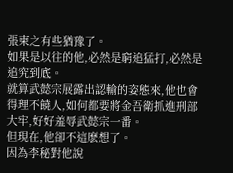張柬之有些猶豫了。
如果是以往的他,必然是窮追猛打,必然是追究到底。
就算武懿宗展露出認輸的姿態來,他也會得理不饒人,如何都要將金吾衛抓進刑部大牢,好好羞辱武懿宗一番。
但現在,他卻不這麽想了。
因為李秘對他說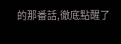的那番話,徹底點醒了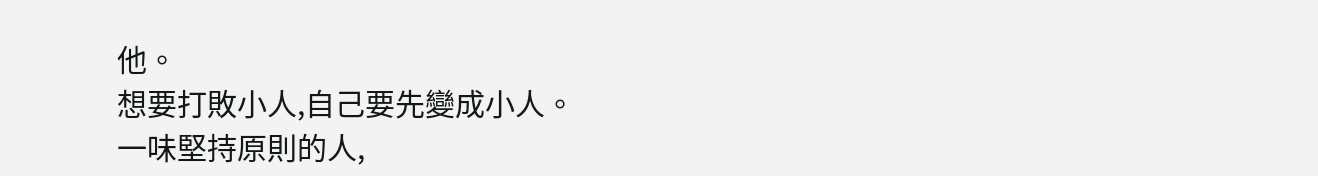他。
想要打敗小人,自己要先變成小人。
一味堅持原則的人,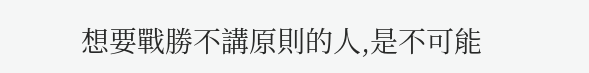想要戰勝不講原則的人,是不可能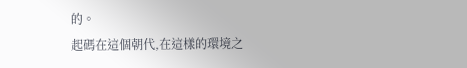的。
起碼在這個朝代,在這樣的環境之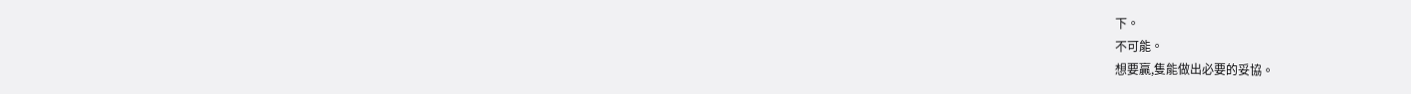下。
不可能。
想要贏,隻能做出必要的妥協。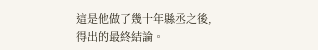這是他做了幾十年縣丞之後,得出的最終結論。